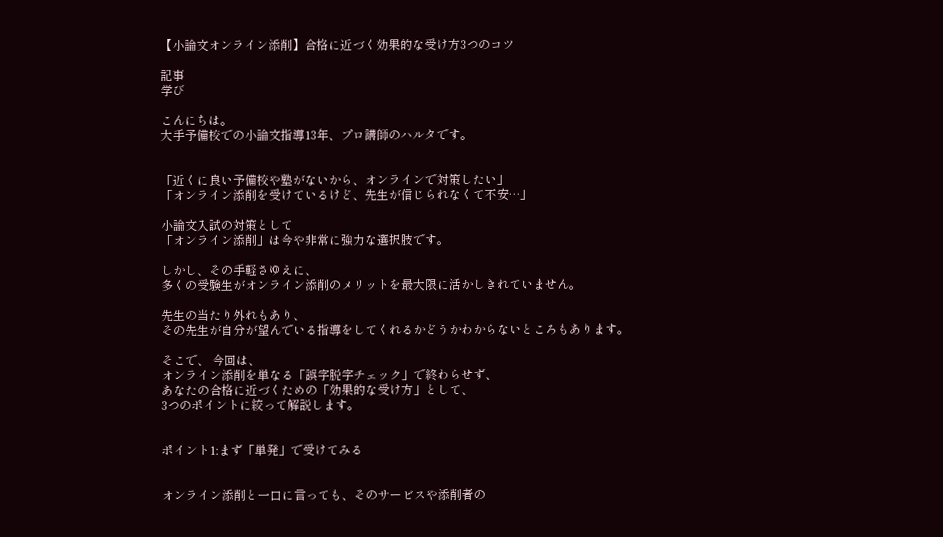【小論文オンライン添削】合格に近づく効果的な受け方3つのコツ

記事
学び

こんにちは。
大手予備校での小論文指導13年、プロ講師のハルタです。


「近くに良い予備校や塾がないから、オンラインで対策したい」
「オンライン添削を受けているけど、先生が信じられなくて不安…」

小論文入試の対策として
「オンライン添削」は今や非常に強力な選択肢です。

しかし、その手軽さゆえに、
多くの受験生がオンライン添削のメリットを最大限に活かしきれていません。

先生の当たり外れもあり、
その先生が自分が望んでいる指導をしてくれるかどうかわからないところもあります。

そこで、 今回は、
オンライン添削を単なる「誤字脱字チェック」で終わらせず、
あなたの合格に近づくための「効果的な受け方」として、
3つのポイントに絞って解説します。


ポイント1:まず「単発」で受けてみる


オンライン添削と一口に言っても、そのサービスや添削者の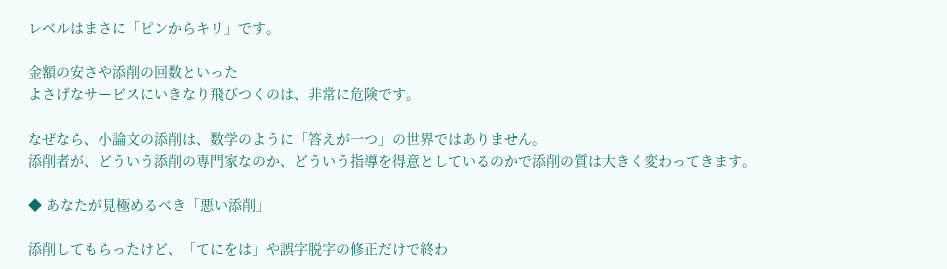レベルはまさに「ピンからキリ」です。

金額の安さや添削の回数といった
よさげなサービスにいきなり飛びつくのは、非常に危険です。

なぜなら、小論文の添削は、数学のように「答えが一つ」の世界ではありません。
添削者が、どういう添削の専門家なのか、どういう指導を得意としているのかで添削の質は大きく変わってきます。

◆ あなたが見極めるべき「悪い添削」

添削してもらったけど、「てにをは」や誤字脱字の修正だけで終わ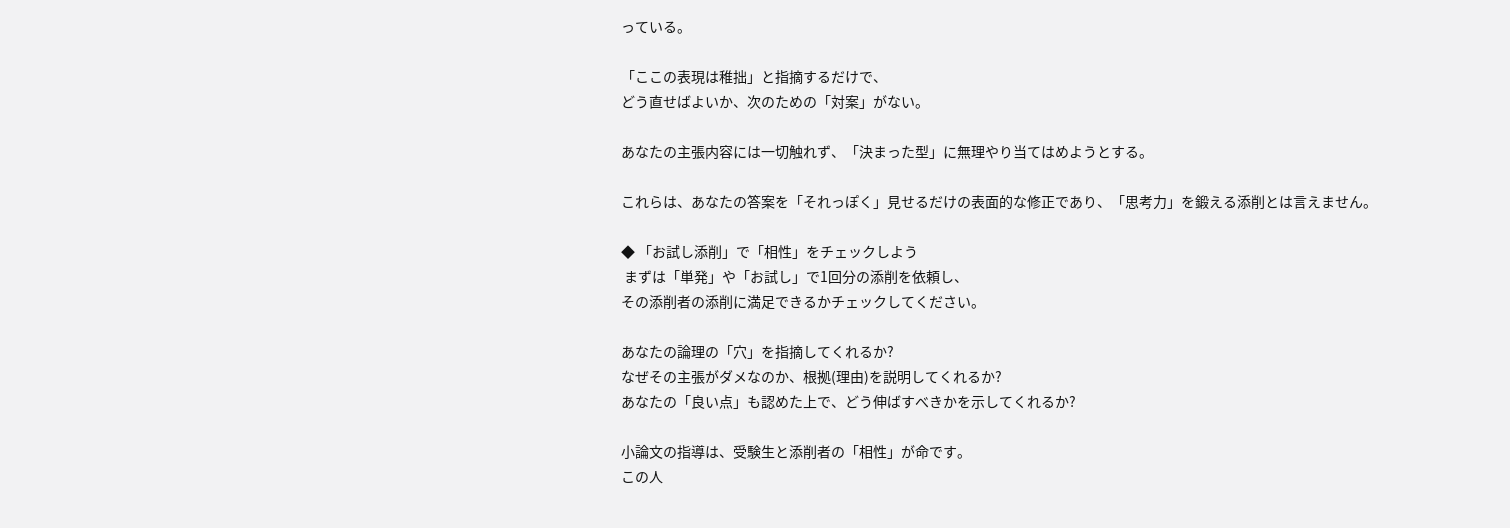っている。

「ここの表現は稚拙」と指摘するだけで、
どう直せばよいか、次のための「対案」がない。

あなたの主張内容には一切触れず、「決まった型」に無理やり当てはめようとする。

これらは、あなたの答案を「それっぽく」見せるだけの表面的な修正であり、「思考力」を鍛える添削とは言えません。

◆ 「お試し添削」で「相性」をチェックしよう
 まずは「単発」や「お試し」で1回分の添削を依頼し、
その添削者の添削に満足できるかチェックしてください。

あなたの論理の「穴」を指摘してくれるか?
なぜその主張がダメなのか、根拠(理由)を説明してくれるか?
あなたの「良い点」も認めた上で、どう伸ばすべきかを示してくれるか?

小論文の指導は、受験生と添削者の「相性」が命です。
この人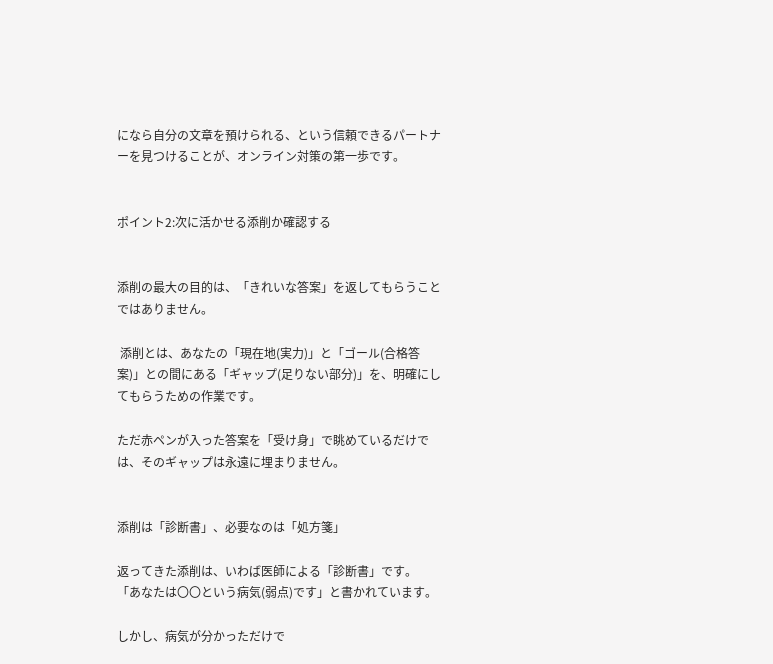になら自分の文章を預けられる、という信頼できるパートナーを見つけることが、オンライン対策の第一歩です。


ポイント2:次に活かせる添削か確認する


添削の最大の目的は、「きれいな答案」を返してもらうことではありません。

 添削とは、あなたの「現在地(実力)」と「ゴール(合格答案)」との間にある「ギャップ(足りない部分)」を、明確にしてもらうための作業です。

ただ赤ペンが入った答案を「受け身」で眺めているだけでは、そのギャップは永遠に埋まりません。


添削は「診断書」、必要なのは「処方箋」

返ってきた添削は、いわば医師による「診断書」です。
「あなたは〇〇という病気(弱点)です」と書かれています。

しかし、病気が分かっただけで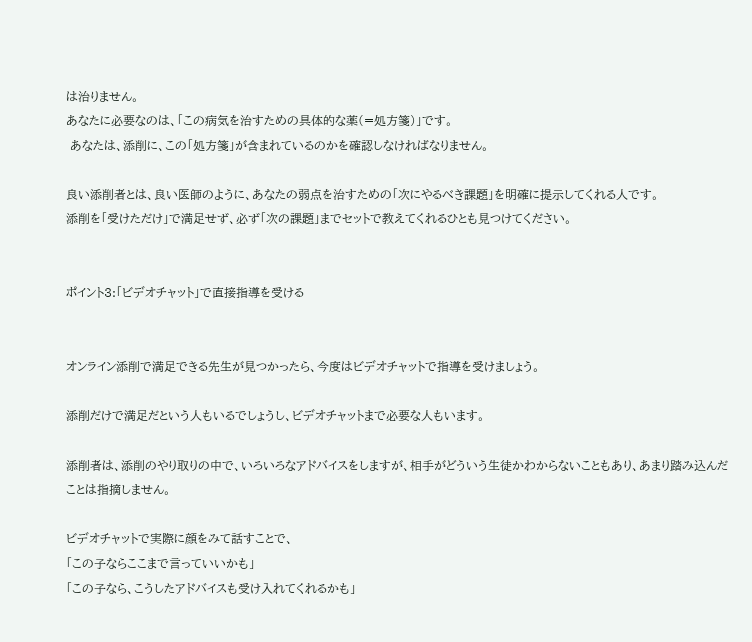は治りません。
あなたに必要なのは、「この病気を治すための具体的な薬(=処方箋)」です。
 あなたは、添削に、この「処方箋」が含まれているのかを確認しなければなりません。

良い添削者とは、良い医師のように、あなたの弱点を治すための「次にやるべき課題」を明確に提示してくれる人です。
添削を「受けただけ」で満足せず、必ず「次の課題」までセットで教えてくれるひとも見つけてください。


ポイント3:「ビデオチャット」で直接指導を受ける


オンライン添削で満足できる先生が見つかったら、今度はビデオチャットで指導を受けましょう。

添削だけで満足だという人もいるでしょうし、ビデオチャットまで必要な人もいます。

添削者は、添削のやり取りの中で、いろいろなアドバイスをしますが、相手がどういう生徒かわからないこともあり、あまり踏み込んだことは指摘しません。

ビデオチャットで実際に顔をみて話すことで、
「この子ならここまで言っていいかも」
「この子なら、こうしたアドバイスも受け入れてくれるかも」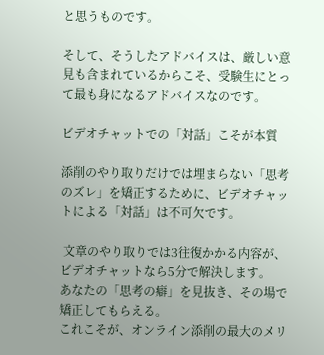と思うものです。

そして、そうしたアドバイスは、厳しい意見も含まれているからこそ、受験生にとって最も身になるアドバイスなのです。

ビデオチャットでの「対話」こそが本質

添削のやり取りだけでは埋まらない「思考のズレ」を矯正するために、ビデオチャットによる「対話」は不可欠です。

 文章のやり取りでは3往復かかる内容が、ビデオチャットなら5分で解決します。
あなたの「思考の癖」を見抜き、その場で矯正してもらえる。
これこそが、オンライン添削の最大のメリ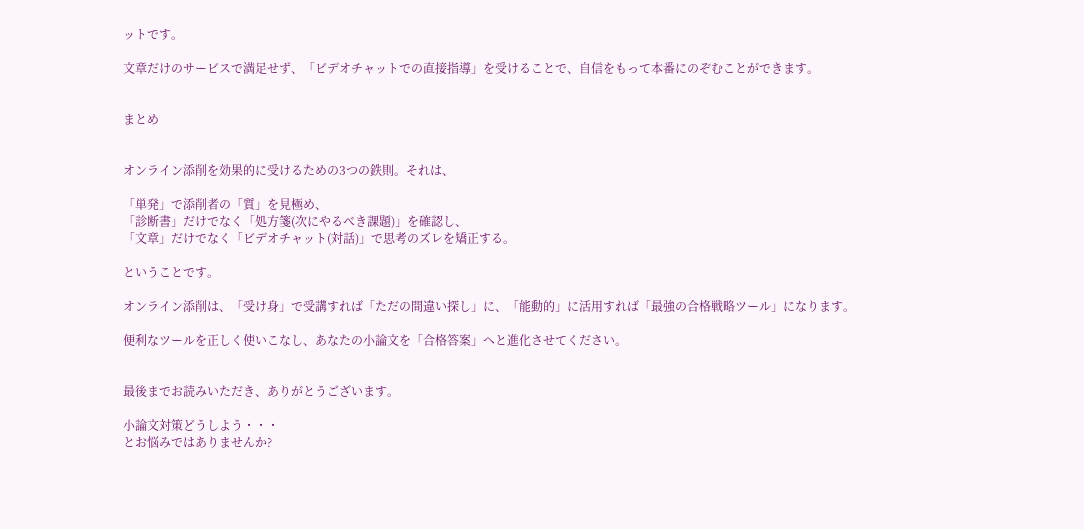ットです。

文章だけのサービスで満足せず、「ビデオチャットでの直接指導」を受けることで、自信をもって本番にのぞむことができます。


まとめ


オンライン添削を効果的に受けるための3つの鉄則。それは、

「単発」で添削者の「質」を見極め、
「診断書」だけでなく「処方箋(次にやるべき課題)」を確認し、
「文章」だけでなく「ビデオチャット(対話)」で思考のズレを矯正する。

ということです。

オンライン添削は、「受け身」で受講すれば「ただの間違い探し」に、「能動的」に活用すれば「最強の合格戦略ツール」になります。

便利なツールを正しく使いこなし、あなたの小論文を「合格答案」へと進化させてください。


最後までお読みいただき、ありがとうございます。

小論文対策どうしよう・・・
とお悩みではありませんか?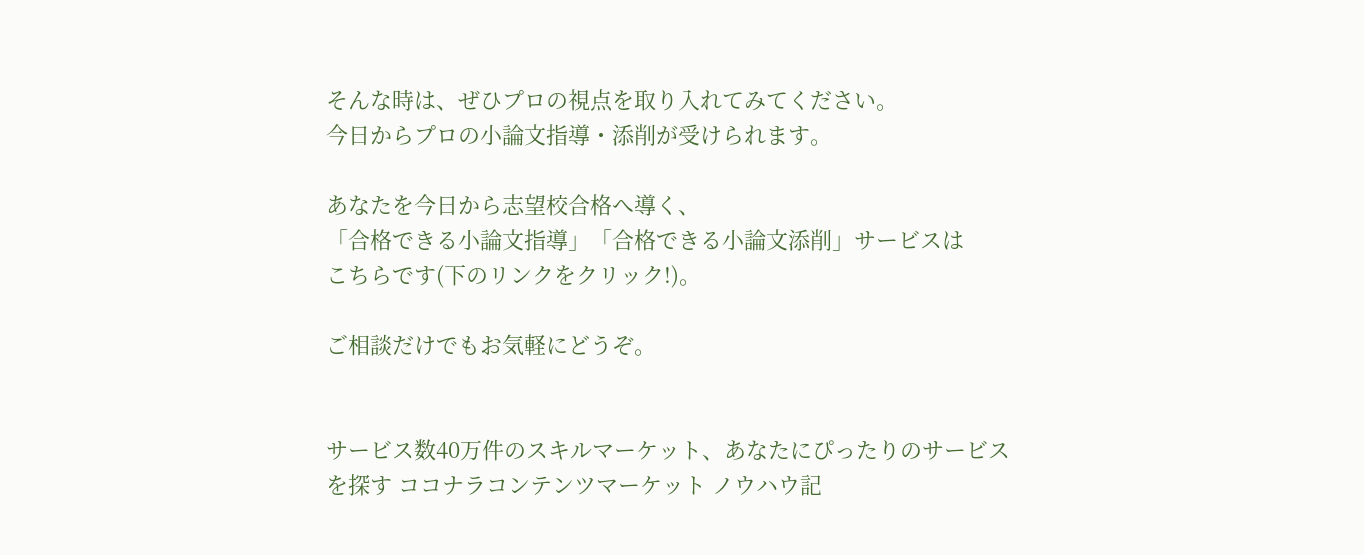そんな時は、ぜひプロの視点を取り入れてみてください。
今日からプロの小論文指導・添削が受けられます。

あなたを今日から志望校合格へ導く、
「合格できる小論文指導」「合格できる小論文添削」サービスは
こちらです(下のリンクをクリック!)。

ご相談だけでもお気軽にどうぞ。


サービス数40万件のスキルマーケット、あなたにぴったりのサービスを探す ココナラコンテンツマーケット ノウハウ記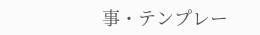事・テンプレー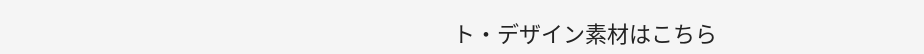ト・デザイン素材はこちら